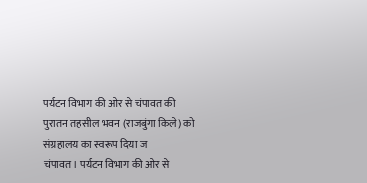पर्यटन विभाग की ओर से चंपावत की पुरातन तहसील भवन (राजबुंगा किले) को संग्रहालय का स्वरूप दिया ज
चंपावत। पर्यटन विभाग की ओर से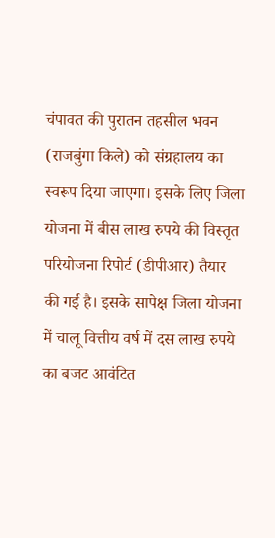चंपावत की पुरातन तहसील भवन (राजबुंगा किले) को संग्रहालय का स्वरूप दिया जाएगा। इसके लिए जिला योजना में बीस लाख रुपये की विस्तृत परियोजना रिपोर्ट (डीपीआर) तैयार की गई है। इसके सापेक्ष जिला योजना में चालू वित्तीय वर्ष में दस लाख रुपये का बजट आवंटित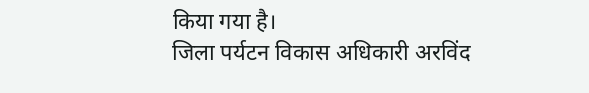किया गया है।
जिला पर्यटन विकास अधिकारी अरविंद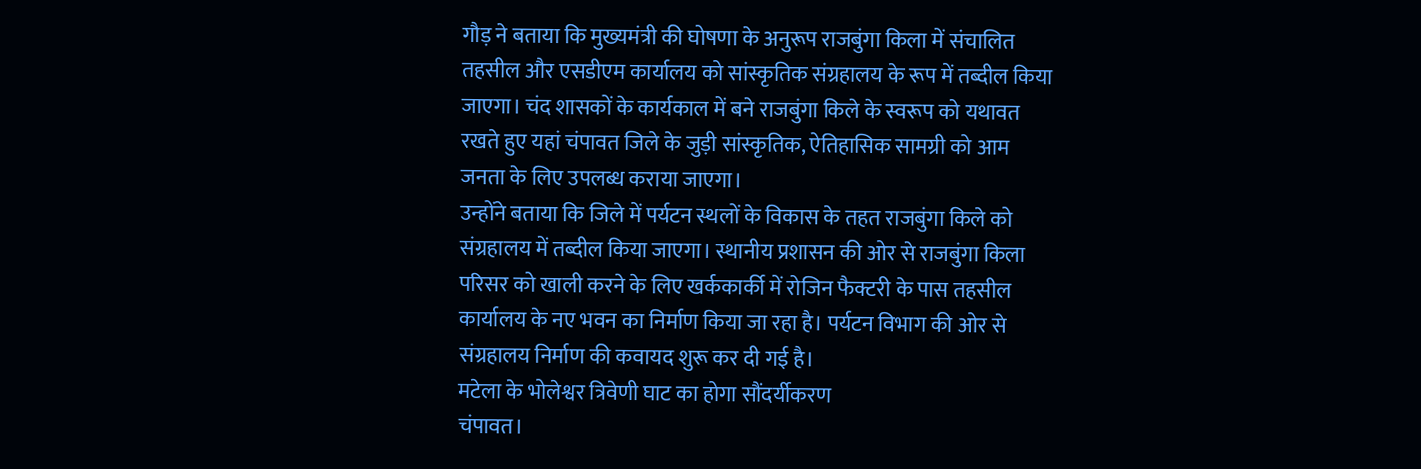गौड़ ने बताया कि मुख्यमंत्री की घोषणा के अनुरूप राजबुंगा किला में संचालित तहसील और एसडीएम कार्यालय को सांस्कृतिक संग्रहालय के रूप में तब्दील किया जाएगा। चंद शासकों के कार्यकाल में बने राजबुंगा किले के स्वरूप को यथावत रखते हुए यहां चंपावत जिले के जुड़ी सांस्कृतिक, ऐतिहासिक सामग्री को आम जनता के लिए उपलब्ध कराया जाएगा।
उन्होंने बताया कि जिले में पर्यटन स्थलों के विकास के तहत राजबुंगा किले को संग्रहालय में तब्दील किया जाएगा। स्थानीय प्रशासन की ओर से राजबुंगा किला परिसर को खाली करने के लिए खर्ककार्की में रोजिन फैक्टरी के पास तहसील कार्यालय के नए भवन का निर्माण किया जा रहा है। पर्यटन विभाग की ओर से संग्रहालय निर्माण की कवायद शुरू कर दी गई है।
मटेला के भोलेश्वर त्रिवेणी घाट का होगा सौंदर्यीकरण
चंपावत।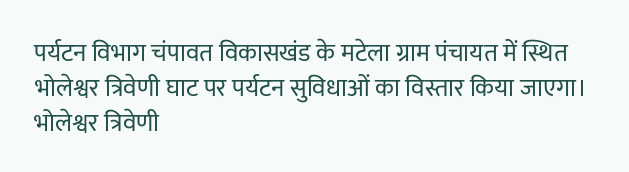पर्यटन विभाग चंपावत विकासखंड के मटेला ग्राम पंचायत में स्थित भोलेश्वर त्रिवेणी घाट पर पर्यटन सुविधाओं का विस्तार किया जाएगा। भोलेश्वर त्रिवेणी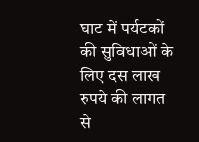घाट में पर्यटकों की सुविधाओं के लिए दस लाख रुपये की लागत से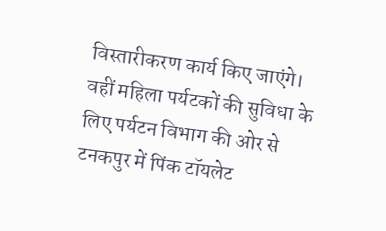विस्तारीकरण कार्य किए जाएंगे। वहीं महिला पर्यटकों की सुविधा के लिए पर्यटन विभाग की ओर से टनकपुर में पिंक टॉयलेट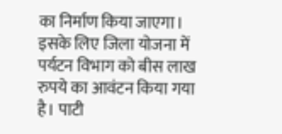का निर्माण किया जाएगा। इसके लिए जिला योजना में पर्यटन विभाग को बीस लाख रुपये का आवंटन किया गया है। पाटी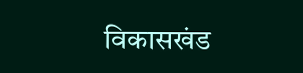विकासखंड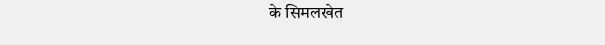के सिमलखेत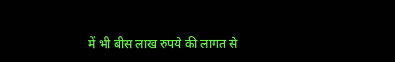में भी बीस लाख रुपये की लागत से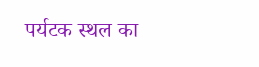पर्यटक स्थल का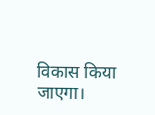विकास किया जाएगा।